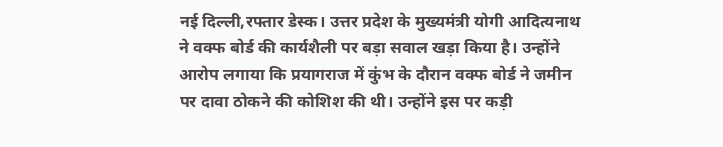नई दिल्ली,रफ्तार डेस्क। उत्तर प्रदेश के मुख्यमंत्री योगी आदित्यनाथ ने वक्फ बोर्ड की कार्यशैली पर बड़ा सवाल खड़ा किया है। उन्होंने आरोप लगाया कि प्रयागराज में कुंभ के दौरान वक्फ बोर्ड ने जमीन पर दावा ठोकने की कोशिश की थी। उन्होंने इस पर कड़ी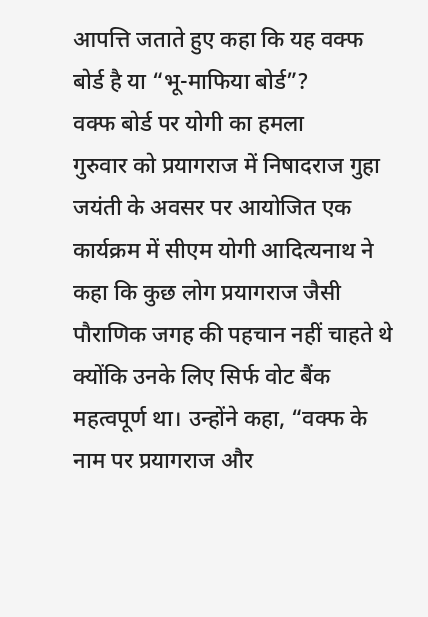आपत्ति जताते हुए कहा कि यह वक्फ बोर्ड है या “भू-माफिया बोर्ड”?
वक्फ बोर्ड पर योगी का हमला
गुरुवार को प्रयागराज में निषादराज गुहा जयंती के अवसर पर आयोजित एक कार्यक्रम में सीएम योगी आदित्यनाथ ने कहा कि कुछ लोग प्रयागराज जैसी पौराणिक जगह की पहचान नहीं चाहते थे क्योंकि उनके लिए सिर्फ वोट बैंक महत्वपूर्ण था। उन्होंने कहा, “वक्फ के नाम पर प्रयागराज और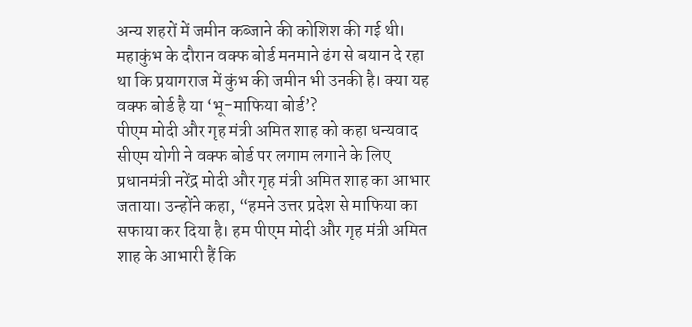अन्य शहरों में जमीन कब्जाने की कोशिश की गई थी। महाकुंभ के दौरान वक्फ बोर्ड मनमाने ढंग से बयान दे रहा था कि प्रयागराज में कुंभ की जमीन भी उनकी है। क्या यह वक्फ बोर्ड है या ‘भू-माफिया बोर्ड’?
पीएम मोदी और गृह मंत्री अमित शाह को कहा धन्यवाद
सीएम योगी ने वक्फ बोर्ड पर लगाम लगाने के लिए प्रधानमंत्री नरेंद्र मोदी और गृह मंत्री अमित शाह का आभार जताया। उन्होंने कहा, “हमने उत्तर प्रदेश से माफिया का सफाया कर दिया है। हम पीएम मोदी और गृह मंत्री अमित शाह के आभारी हैं कि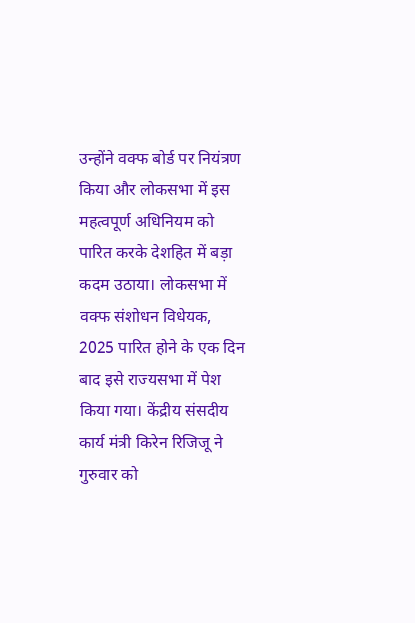उन्होंने वक्फ बोर्ड पर नियंत्रण किया और लोकसभा में इस महत्वपूर्ण अधिनियम को पारित करके देशहित में बड़ा कदम उठाया। लोकसभा में वक्फ संशोधन विधेयक, 2025 पारित होने के एक दिन बाद इसे राज्यसभा में पेश किया गया। केंद्रीय संसदीय कार्य मंत्री किरेन रिजिजू ने गुरुवार को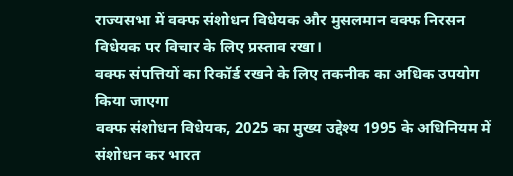राज्यसभा में वक्फ संशोधन विधेयक और मुसलमान वक्फ निरसन विधेयक पर विचार के लिए प्रस्ताव रखा।
वक्फ संपत्तियों का रिकॉर्ड रखने के लिए तकनीक का अधिक उपयोग किया जाएगा
वक्फ संशोधन विधेयक, 2025 का मुख्य उद्देश्य 1995 के अधिनियम में संशोधन कर भारत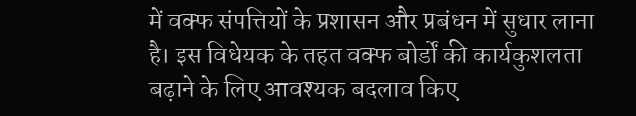में वक्फ संपत्तियों के प्रशासन और प्रबंधन में सुधार लाना है। इस विधेयक के तहत वक्फ बोर्डों की कार्यकुशलता बढ़ाने के लिए आवश्यक बदलाव किए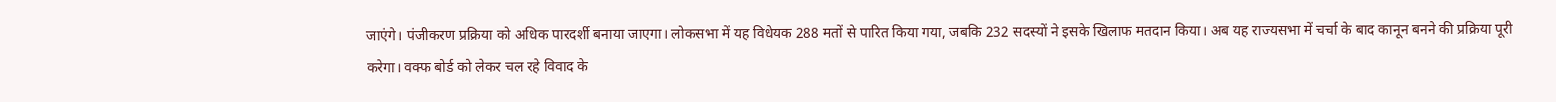जाएंगे। पंजीकरण प्रक्रिया को अधिक पारदर्शी बनाया जाएगा। लोकसभा में यह विधेयक 288 मतों से पारित किया गया, जबकि 232 सदस्यों ने इसके खिलाफ मतदान किया। अब यह राज्यसभा में चर्चा के बाद कानून बनने की प्रक्रिया पूरी करेगा। वक्फ बोर्ड को लेकर चल रहे विवाद के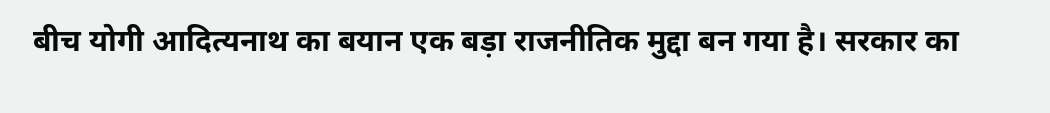बीच योगी आदित्यनाथ का बयान एक बड़ा राजनीतिक मुद्दा बन गया है। सरकार का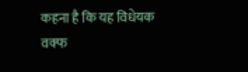कहना है कि यह विधेयक वक्फ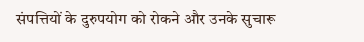संपत्तियों के दुरुपयोग को रोकने और उनके सुचारू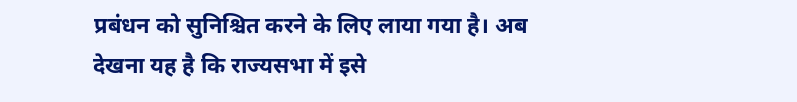प्रबंधन को सुनिश्चित करने के लिए लाया गया है। अब देखना यह है कि राज्यसभा में इसे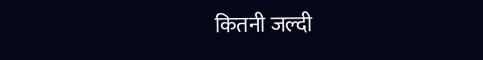कितनी जल्दी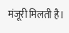मंजूरी मिलती है।